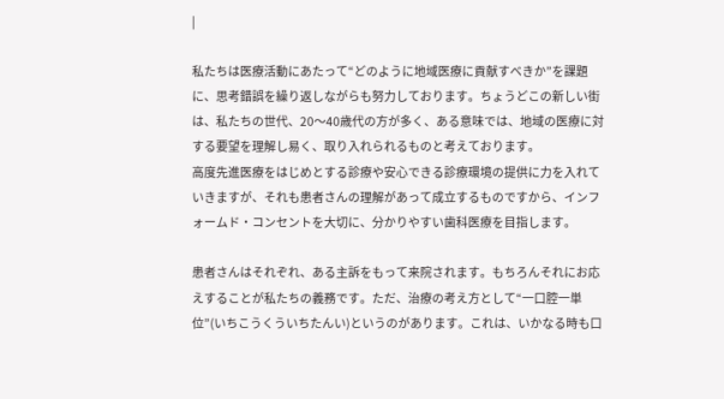|

私たちは医療活動にあたって“どのように地域医療に貢献すべきか”を課題に、思考錯誤を繰り返しながらも努力しております。ちょうどこの新しい街は、私たちの世代、20〜40歳代の方が多く、ある意味では、地域の医療に対する要望を理解し易く、取り入れられるものと考えております。
高度先進医療をはじめとする診療や安心できる診療環境の提供に力を入れていきますが、それも患者さんの理解があって成立するものですから、インフォームド・コンセントを大切に、分かりやすい歯科医療を目指します。

患者さんはそれぞれ、ある主訴をもって来院されます。もちろんそれにお応えすることが私たちの義務です。ただ、治療の考え方として“一口腔一単位”(いちこうくういちたんい)というのがあります。これは、いかなる時も口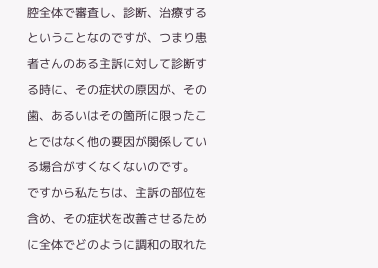腔全体で審査し、診断、治療するということなのですが、つまり患者さんのある主訴に対して診断する時に、その症状の原因が、その歯、あるいはその箇所に限ったことではなく他の要因が関係している場合がすくなくないのです。
ですから私たちは、主訴の部位を含め、その症状を改善させるために全体でどのように調和の取れた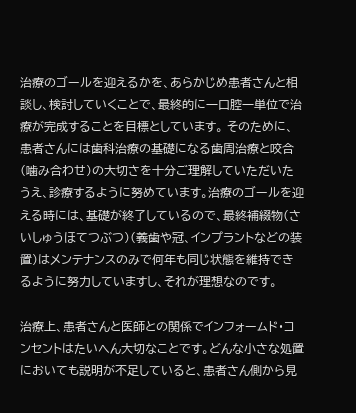治療のゴールを迎えるかを、あらかじめ患者さんと相談し、検討していくことで、最終的に一口腔一単位で治療が完成することを目標としています。 そのために、患者さんには歯科治療の基礎になる歯周治療と咬合(噛み合わせ)の大切さを十分ご理解していただいたうえ、診療するように努めています。治療のゴールを迎える時には、基礎が終了しているので、最終補綴物(さいしゅうほてつぶつ)(義歯や冠、インプラントなどの装置)はメンテナンスのみで何年も同じ状態を維持できるように努力していますし、それが理想なのです。

治療上、患者さんと医師との関係でインフォームド・コンセントはたいへん大切なことです。どんな小さな処置においても説明が不足していると、患者さん側から見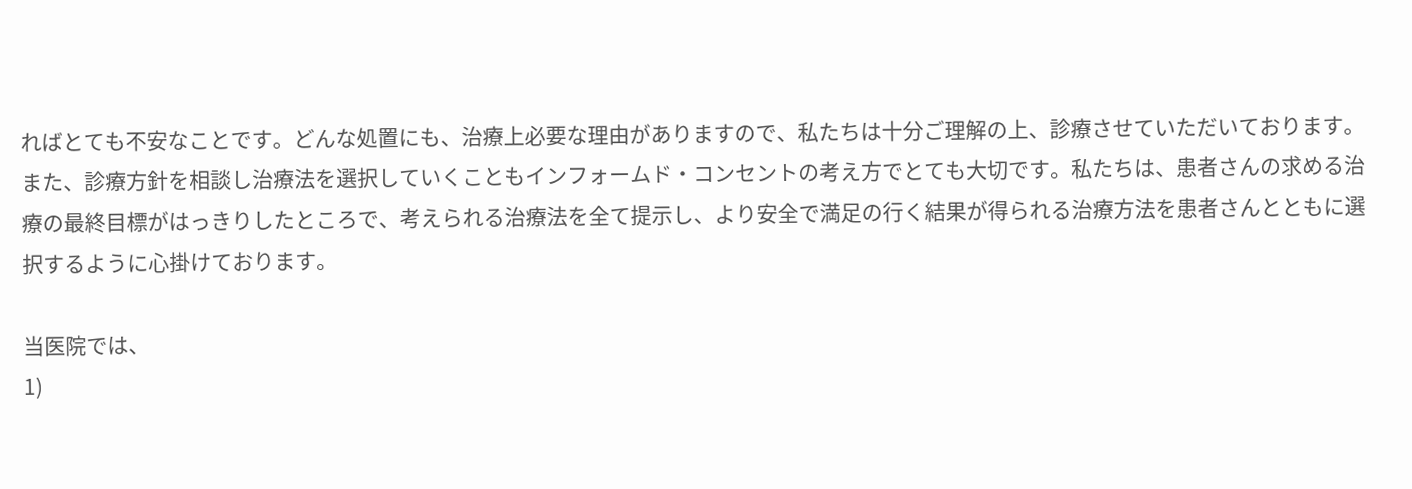ればとても不安なことです。どんな処置にも、治療上必要な理由がありますので、私たちは十分ご理解の上、診療させていただいております。
また、診療方針を相談し治療法を選択していくこともインフォームド・コンセントの考え方でとても大切です。私たちは、患者さんの求める治療の最終目標がはっきりしたところで、考えられる治療法を全て提示し、より安全で満足の行く結果が得られる治療方法を患者さんとともに選択するように心掛けております。

当医院では、
1)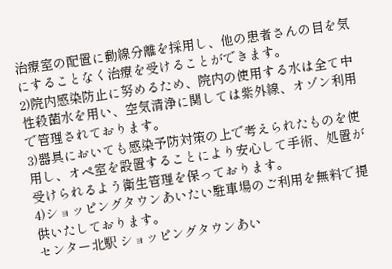治療室の配置に動線分離を採用し、他の患者さんの目を気にすることなく治療を受けることができます。
2)院内感染防止に努めるため、院内の使用する水は全て中性殺菌水を用い、空気清浄に関しては紫外線、オゾン利用で管理されております。
3)器具においても感染予防対策の上で考えられたものを使用し、オペ室を設置することにより安心して手術、処置が受けられるよう衛生管理を保っております。
4)ショッピングタウンあいたい駐車場のご利用を無料で提供いたしております。
センター北駅 ショッピングタウンあい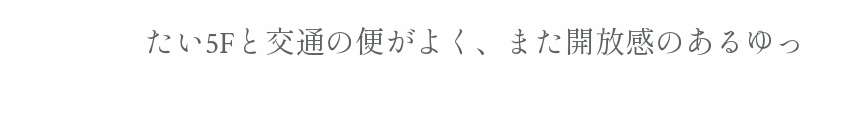たい5Fと交通の便がよく、また開放感のあるゆっ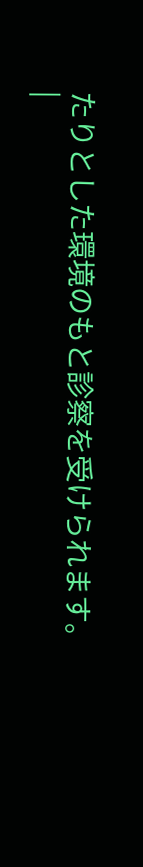たりとした環境のもと診察を受けられます。
|